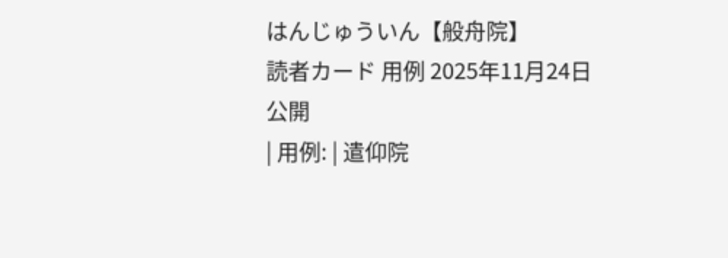はんじゅういん【般舟院】
読者カード 用例 2025年11月24日 公開
| 用例: | 遣仰院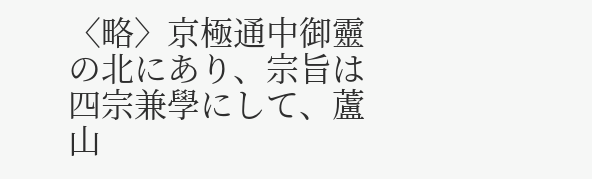〈略〉京極通中御靈の北にあり、宗旨は四宗兼學にして、蘆山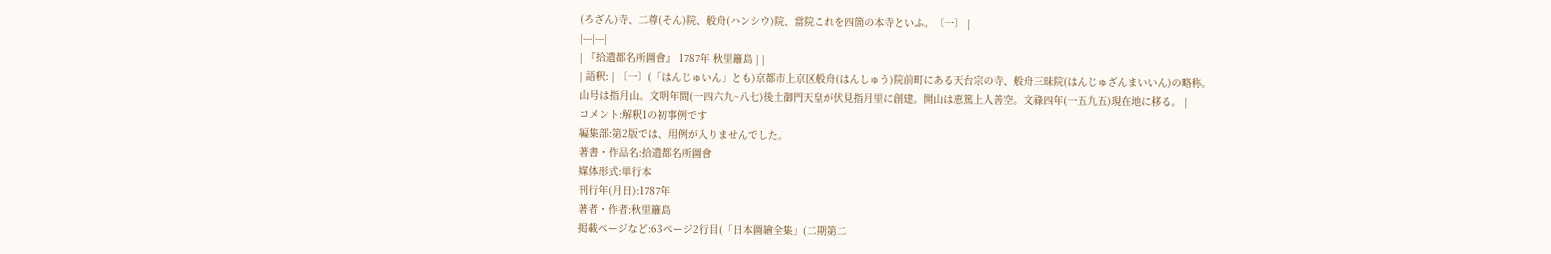(ろざん)寺、二尊(そん)院、般舟(ハンシウ)院、當院これを四箇の本寺といふ。〔一〕 |
|---|---|
| 『拾遺都名所圖會』 1787年 秋里籬島 | |
| 語釈: | 〔一〕(「はんじゅいん」とも)京都市上京区般舟(はんしゅう)院前町にある天台宗の寺、般舟三昧院(はんじゅざんまいいん)の略称。山号は指月山。文明年間(一四六九~八七)後土御門天皇が伏見指月里に創建。開山は恵篤上人善空。文祿四年(一五九五)現在地に移る。 |
コメント:解釈1の初事例です
編集部:第2版では、用例が入りませんでした。
著書・作品名:拾遺都名所圖會
媒体形式:単行本
刊行年(月日):1787年
著者・作者:秋里籬島
掲載ページなど:63ページ2行目(「日本圖繪全集」(二期第二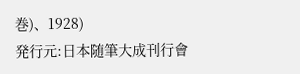巻)、1928)
発行元:日本随筆大成刊行會